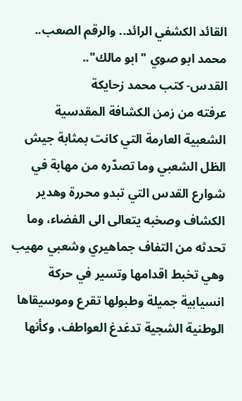القائد الكشفي الرائد.. والرقم الصعب..
محمد ابو صوي "ابو مالك"..
القدس- كتب محمد زحايكة
عرفته من زمن الكشافة المقدسية الشعبية العارمة التي كانت بمثابة جيش الظل الشعبي وما تصدّره من مهابة في شوارع القدس التي تبدو محررة وهدير الكشاف وصخبه يتعالى الى الفضاء، وما تحدثه من التفاف جماهيري وشعبي مهيب وهي تخبط اقدامها وتسير في حركة انسيابية جميلة وطبولها تقرع وموسيقاها الوطنية الشجية تدغدغ العواطف، وكأنها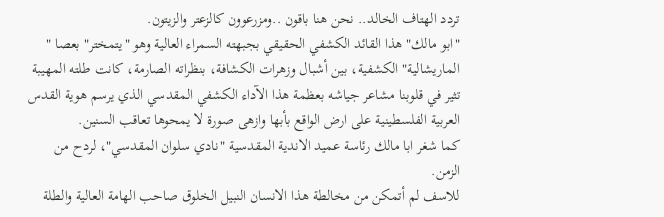تردد الهتاف الخالد.. نحن هنا باقون ..ومزرعوون كالزعتر والزيتون.
"ابو مالك" هذا القائد الكشفي الحقيقي بجبهته السمراء العالية وهو "يتمختر" بعصا " الماريشالية" الكشفية، بين أشبال وزهرات الكشافة، بنظراته الصارمة، كانت طلته المهيبة تثير في قلوبنا مشاعر جياشه بعظمة هذا الآداء الكشفي المقدسي الذي يرسم هوية القدس العربية الفلسطينية على ارض الواقع بأبها وازهى صورة لا يمحوها تعاقب السنين.
كما شغر ابا مالك رئاسة عميد الاندية المقدسية "نادي سلوان المقدسي"، لردح من الزمن.
للاسف لم أتمكن من مخالطة هذا الانسان النبيل الخلوق صاحب الهامة العالية والطلة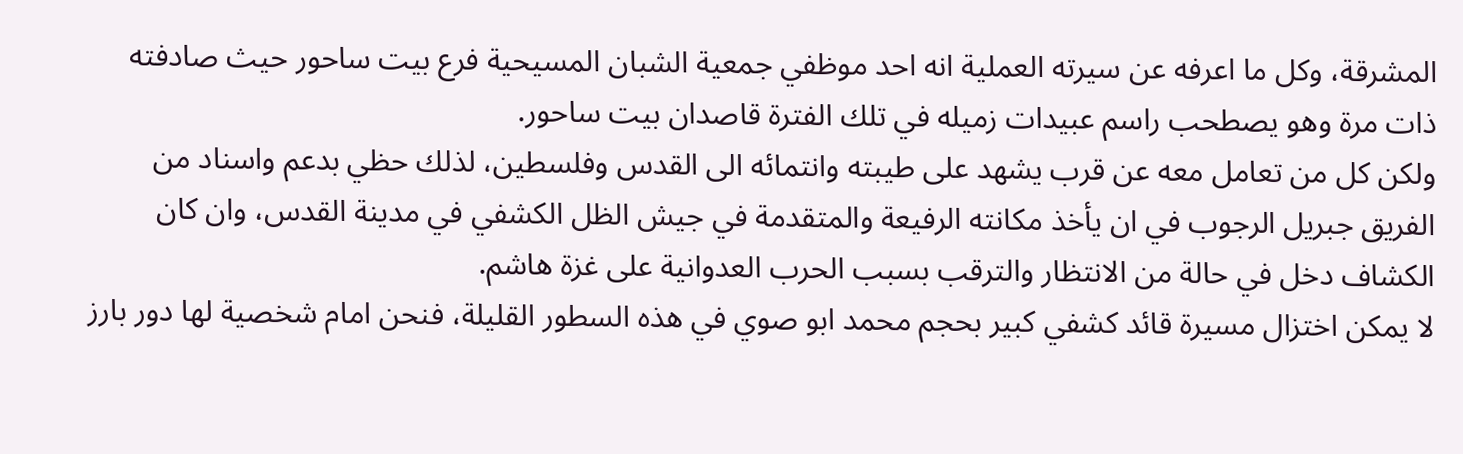المشرقة، وكل ما اعرفه عن سيرته العملية انه احد موظفي جمعية الشبان المسيحية فرع بيت ساحور حيث صادفته ذات مرة وهو يصطحب راسم عبيدات زميله في تلك الفترة قاصدان بيت ساحور.
ولكن كل من تعامل معه عن قرب يشهد على طيبته وانتمائه الى القدس وفلسطين، لذلك حظي بدعم واسناد من الفريق جبريل الرجوب في ان يأخذ مكانته الرفيعة والمتقدمة في جيش الظل الكشفي في مدينة القدس، وان كان الكشاف دخل في حالة من الانتظار والترقب بسبب الحرب العدوانية على غزة هاشم.
لا يمكن اختزال مسيرة قائد كشفي كبير بحجم محمد ابو صوي في هذه السطور القليلة، فنحن امام شخصية لها دور بارز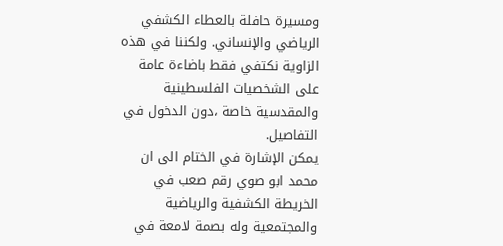ومسيرة حافلة بالعطاء الكشفي الرياضي والإنساني. ولكننا في هذه الزاوية نكتفي فقط باضاءة عامة على الشخصيات الفلسطينية والمقدسية خاصة ،دون الدخول في التفاصيل.
يمكن الإشارة في الختام الى ان محمد ابو صوي رقم صعب في الخريطة الكشفية والرياضية والمجتمعية وله بصمة لامعة في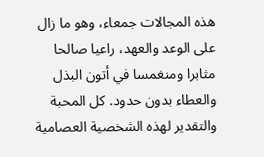هذه المجالات جمعاء، وهو ما زال على الوعد والعهد، راعيا صالحا مثابرا ومنغمسا في أتون البذل والعطاء بدون حدود. كل المحبة والتقدير لهذه الشخصية العصامية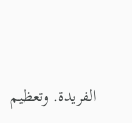الفريدة. وتعظيم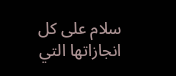سلام على كل انجازاتها التي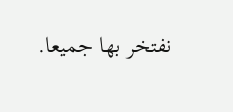نفتخر بها جميعا.